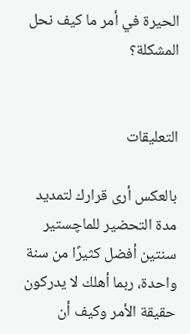الحيرة في أمر ما كيف نحل المشكلة؟


التعليقات

بالعكس أرى قرارك لتمديد مدة التحضير للماچستير سنتين أفضل كثيرًا من سنة واحدة، ربما أهلك لا يدركون حقيقة الأمر وكيف أن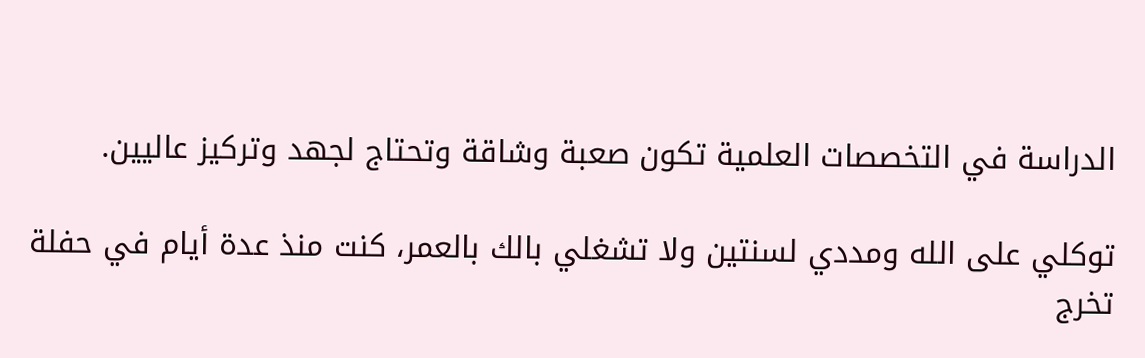الدراسة في التخصصات العلمية تكون صعبة وشاقة وتحتاج لجهد وتركيز عاليين.

توكلي على الله ومددي لسنتين ولا تشغلي بالك بالعمر، كنت منذ عدة أيام في حفلة تخرج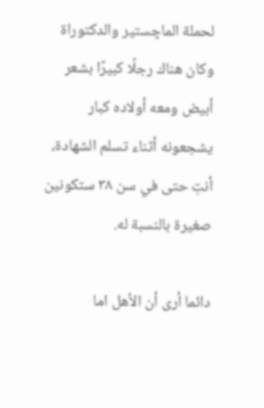لحملة الماچستير والدكتوراة وكان هناك رجلًا كبيرًا بشعر أبيض ومعه أولاده كبار يشجعونه أثناء تسلم الشهادة، أنتِ حتى في سن ٣٨ ستكونين صغيرة بالنسبة له.

دائما أرى أن الأهل اما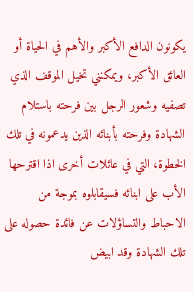يكونون الدافع الأكبر والأهم في الحياة أو العائق الأكبر، ويمكنني تخيل الموقف الذي تصفيه وشعور الرجل بين فرحته باستلام الشهادة وفرحته بأبنائه الذين يدعمونه في تلك الخطوة، التي في عائلات أخرى اذا اقترحها الأب على ابنائه فسيقابلوه بموجة من الاحباط والتساؤلات عن فائدة حصوله على تلك الشهادة وقد ابيض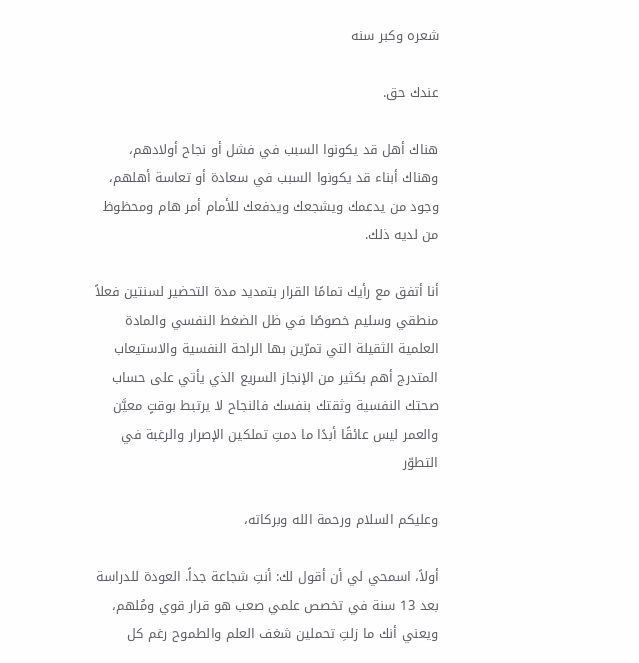شعره وكبر سنه

عندك حق.

هناك أهل قد يكونوا السبب في فشل أو نجاح أولادهم، وهناك أبناء قد يكونوا السبب في سعادة أو تعاسة أهلهم، وجود من يدعمك ويشجعك ويدفعك للأمام أمر هام ومحظوظ من لديه ذلك.

أنا أتفق مع رأيك تمامًا القرار بتمديد مدة التحضير لسنتين فعلاً منطقي وسليم خصوصًا في ظل الضغط النفسي والمادة العلمية الثقيلة التي تمرّين بها الراحة النفسية والاستيعاب المتدرج أهم بكثير من الإنجاز السريع الذي يأتي على حساب صحتك النفسية وثقتك بنفسك فالنجاح لا يرتبط بوقتٍ معيَّن والعمر ليس عائقًا أبدًا ما دمتِ تملكين الإصرار والرغبة في التطوّر

وعليكم السلام ورحمة الله وبركاته،

أولاً، اسمحي لي أن أقول لك: أنتِ شجاعة جداً. العودة للدراسة بعد 13 سنة في تخصص علمي صعب هو قرار قوي ومُلهم، ويعني أنك ما زلتِ تحملين شغف العلم والطموح رغم كل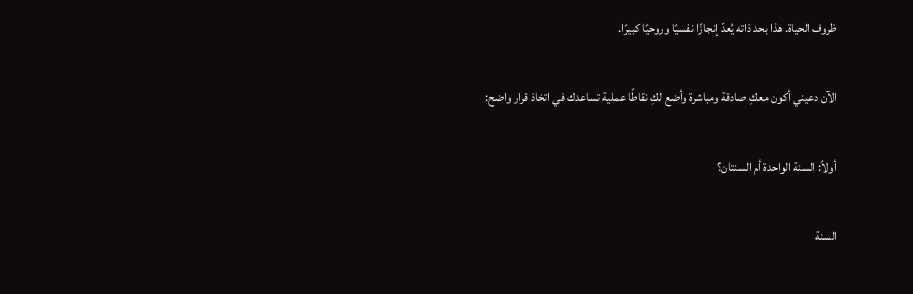ظروف الحياة. هذا بحد ذاته يُعدّ إنجازًا نفسيًا وروحيًا كبيرًا.

الآن دعيني أكون معكِ صادقة ومباشرة وأضع لكِ نقاطًا عملية تساعدك في اتخاذ قرار واضح:

أولاً: السنة الواحدة أم السنتان؟

السنة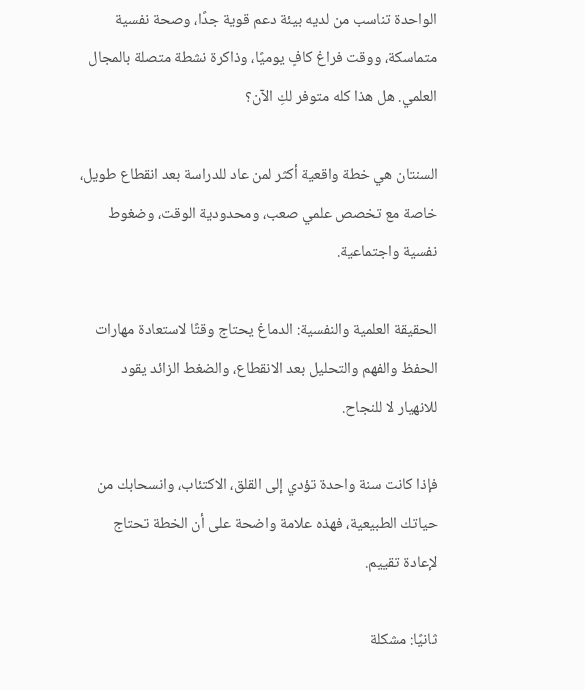الواحدة تناسب من لديه بيئة دعم قوية جدًا، وصحة نفسية متماسكة، ووقت فراغ كافٍ يوميًا، وذاكرة نشطة متصلة بالمجال العلمي. هل هذا كله متوفر لكِ الآن؟

السنتان هي خطة واقعية أكثر لمن عاد للدراسة بعد انقطاع طويل، خاصة مع تخصص علمي صعب، ومحدودية الوقت، وضغوط نفسية واجتماعية.

الحقيقة العلمية والنفسية: الدماغ يحتاج وقتًا لاستعادة مهارات الحفظ والفهم والتحليل بعد الانقطاع، والضغط الزائد يقود للانهيار لا للنجاح.

فإذا كانت سنة واحدة تؤدي إلى القلق، الاكتئاب، وانسحابك من حياتك الطبيعية، فهذه علامة واضحة على أن الخطة تحتاج لإعادة تقييم.

ثانيًا: مشكلة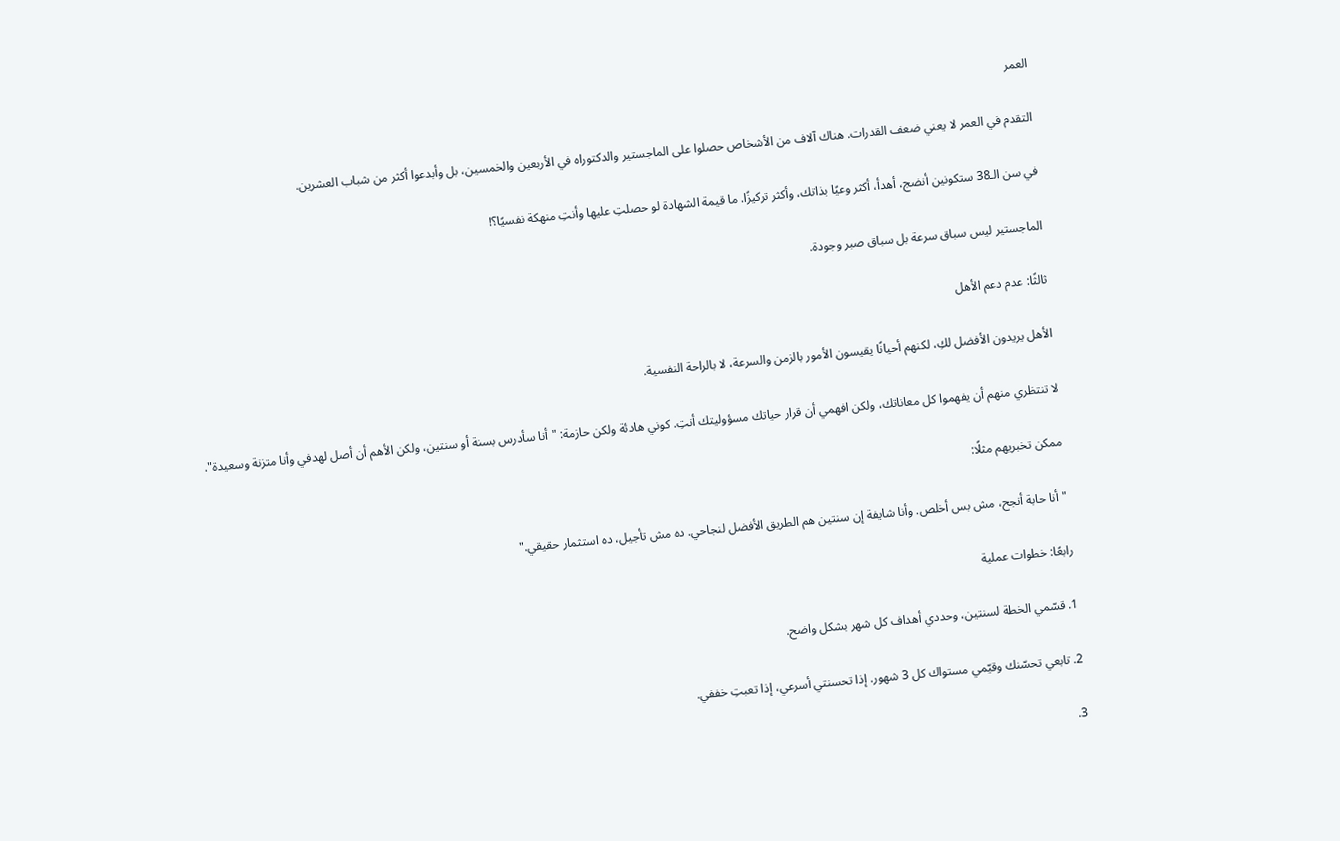العمر

التقدم في العمر لا يعني ضعف القدرات. هناك آلاف من الأشخاص حصلوا على الماجستير والدكتوراه في الأربعين والخمسين، بل وأبدعوا أكثر من شباب العشرين.

في سن الـ38 ستكونين أنضج، أهدأ، أكثر وعيًا بذاتك، وأكثر تركيزًا. ما قيمة الشهادة لو حصلتِ عليها وأنتِ منهكة نفسيًا؟!

الماجستير ليس سباق سرعة بل سباق صبر وجودة.

ثالثًا: عدم دعم الأهل

الأهل يريدون الأفضل لكِ، لكنهم أحيانًا يقيسون الأمور بالزمن والسرعة، لا بالراحة النفسية.

لا تنتظري منهم أن يفهموا كل معاناتك، ولكن افهمي أن قرار حياتك مسؤوليتك أنتِ. كوني هادئة ولكن حازمة: "أنا سأدرس بسنة أو سنتين، ولكن الأهم أن أصل لهدفي وأنا متزنة وسعيدة".

ممكن تخبريهم مثلًا:

"أنا حابة أنجح، مش بس أخلص. وأنا شايفة إن سنتين هم الطريق الأفضل لنجاحي. ده مش تأجيل، ده استثمار حقيقي."

رابعًا: خطوات عملية

1. قسّمي الخطة لسنتين، وحددي أهداف كل شهر بشكل واضح.

2. تابعي تحسّنك وقيّمي مستواك كل 3 شهور. إذا تحسنتي أسرعي، إذا تعبتِ خففي.

3.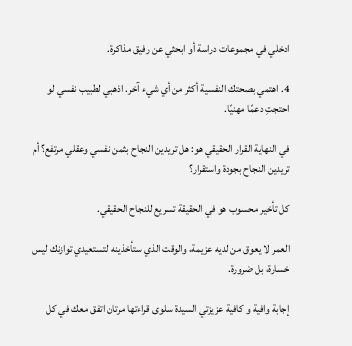ادخلي في مجموعات دراسة أو ابحثي عن رفيق مذاكرة.

4. اهتمي بصحتك النفسية أكثر من أي شيء آخر. اذهبي لطبيب نفسي لو احتجتِ دعمًا مهنيًا.

في النهاية القرار الحقيقي هو: هل تريدين النجاح بثمن نفسي وعقلي مرتفع؟ أم تريدين النجاح بجودة واستقرار؟

كل تأخير محسوب هو في الحقيقة تسريع للنجاح الحقيقي.

العمر لا يعوق من لديه عزيمة، والوقت الذي ستأخذينه لتستعيدي توازنك ليس خسارة، بل ضرورة.

إجابة وافية و كافية عزيزتي السيدة سلوى قراءتها مرتان اتفق معك في كل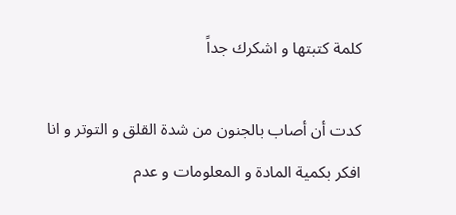كلمة كتبتها و اشكرك جداً

كدت أن أصاب بالجنون من شدة القلق و التوتر و انا افكر بكمية المادة و المعلومات و عدم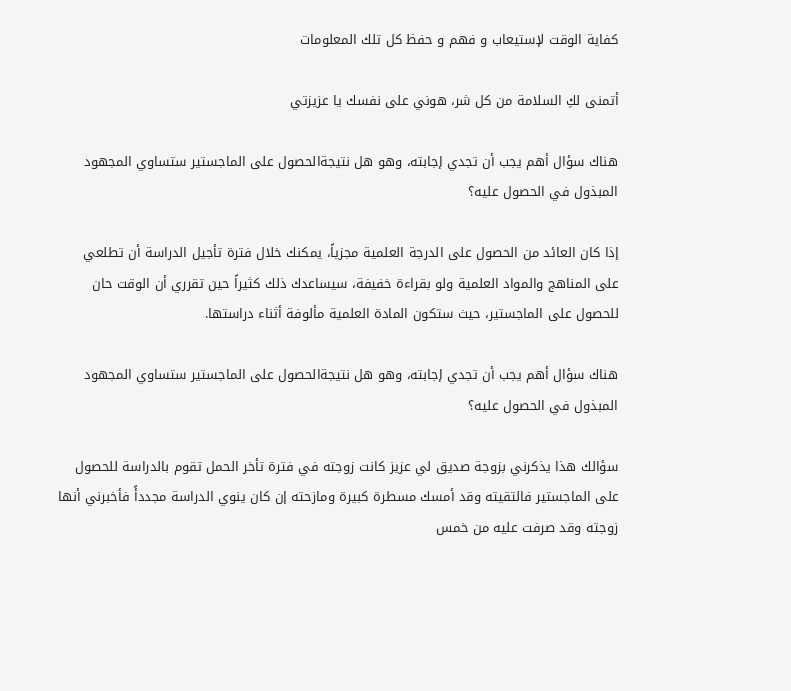كفاية الوقت لإستيعاب و فهم و حفظ كل تلك المعلومات

أتمنى لكِ السلامة من كل شر، هوني على نفسك يا عزيزتي

هناك سؤال أهم يجب أن تجدي إجابته، وهو هل نتيجةالحصول على الماجستير ستساوي المجهود المبذول في الحصول عليه؟

إذا كان العائد من الحصول على الدرجة العلمية مجزياً، يمكنك خلال فترة تأجيل الدراسة أن تطلعي على المناهج والمواد العلمية ولو بقراءة خفيفة، سيساعدك ذلك كثيراً حين تقرري أن الوقت حان للحصول على الماجستير، حيث ستكون المادة العلمية مألوفة أثناء دراستها.

هناك سؤال أهم يجب أن تجدي إجابته، وهو هل نتيجةالحصول على الماجستير ستساوي المجهود المبذول في الحصول عليه؟

سؤالك هذا يذكرني بزوجة صديق لي عزيز كانت زوجته في فترة تأخر الحمل تقوم بالدراسة للحصول على الماجستير فالتقيته وقد أمسك مسطرة كبيرة ومازحته إن كان ينوي الدراسة مجددأً فأخبرني أنها زوجته وقد صرفت عليه من خمس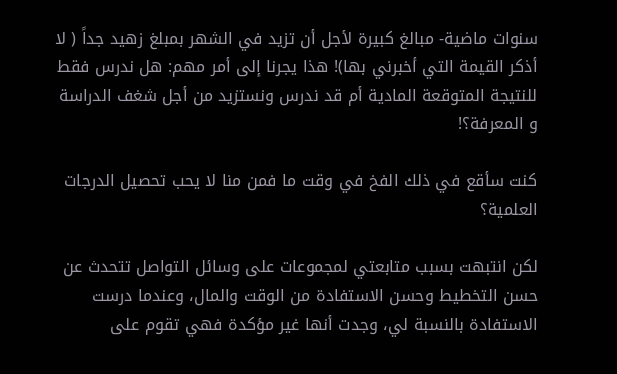سنوات ماضية- مبالغ كبيرة لأجل أن تزيد في الشهر بمبلغ زهيد جداً ( لا أذكر القيمة التي أخبرني بها)! هذا يجرنا إلى أمر مهم: هل ندرس فقط للنتيجة المتوقعة المادية أم قد ندرس ونستزيد من أجل شغف الدراسة و المعرفة؟!

كنت سأقع في ذلك الفخ في وقت ما فمن منا لا يحب تحصيل الدرجات العلمية؟

لكن انتبهت بسبب متابعتي لمجموعات على وسائل التواصل تتحدث عن حسن التخطيط وحسن الاستفادة من الوقت والمال، وعندما درست الاستفادة بالنسبة لي، وجدت أنها غير مؤكدة فهي تقوم على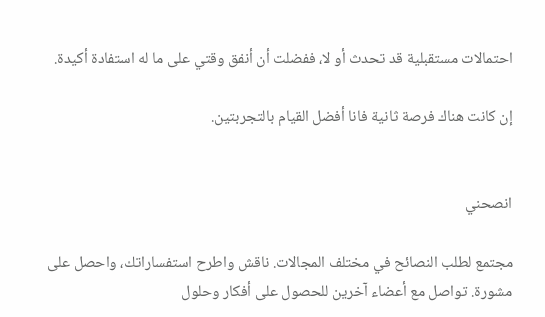احتمالات مستقبلية قد تحدث أو لا، ففضلت أن أنفق وقتي على ما له استفادة أكيدة.

إن كانت هناك فرصة ثانية فانا أفضل القيام بالتجربتين.


انصحني

مجتمع لطلب النصائح في مختلف المجالات. ناقش واطرح استفساراتك، واحصل على مشورة. تواصل مع أعضاء آخرين للحصول على أفكار وحلول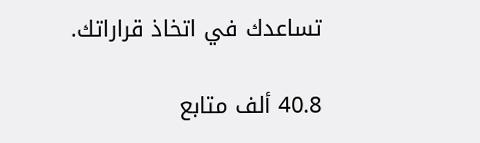تساعدك في اتخاذ قراراتك.

40.8 ألف متابع